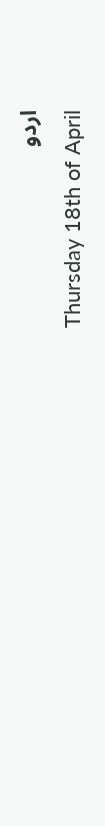اردو
Thursday 18th of April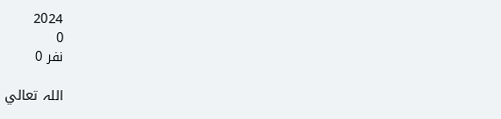2024
0
نفر 0

اللہ تعالي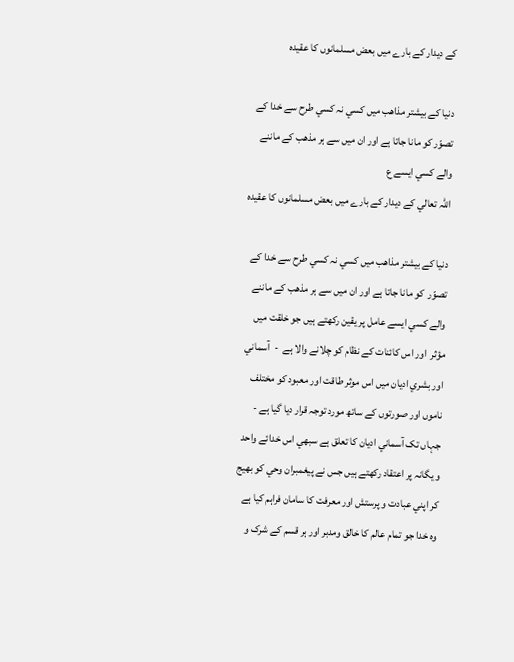کے ديدار کے بارے ميں بعض مسلمانوں کا عقيدہ

دنيا کے بيشتر مذاھب ميں کسي نہ کسي طرح سے خدا کے تصوّر کو مانا جاتا ہے اور ان ميں سے ہر مذھب کے ماننے والے کسي ايسے ع
اللہ تعالي کے ديدار کے بارے ميں بعض مسلمانوں کا عقيدہ

دنيا کے بيشتر مذاھب ميں کسي نہ کسي طرح سے خدا کے تصوّر  کو مانا جاتا ہے اور ان ميں سے ہر مذھب کے ماننے والے کسي ايسے عامل پر يقين رکھتے ہيں جو خلقت ميں مؤثر  اور اس کائنات کے نظام کو چلانے والا ہے  -  آسماني اور بشري اديان ميں اس موثر طاقت اور معبود کو مختلف ناموں اور صورتوں کے ساتھ مورد توجہ قرار ديا گيا ہے - جہاں تک آسماني اديان کا تعلق ہے سبھي اس خدائے واحد و يگانہ پر اعتقاد رکھتے ہيں جس نے پيغمبران وحي کو بھيج کر اپني عبادت و پرستش اور معرفت کا سامان فراہم کيا ہے وہ خدا جو تمام عالم کا خالق ومدبر اور ہر قسم کے شرک و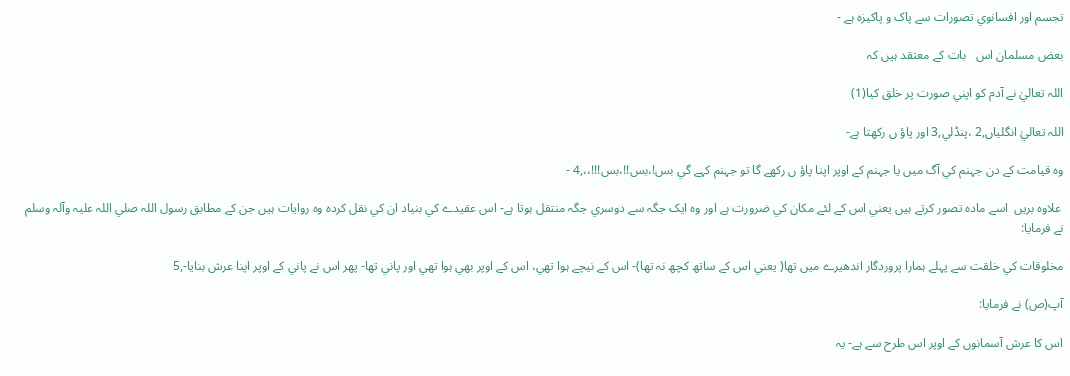تجسم اور افسانوي تصورات سے پاک و پاکيزہ ہے -

بعض مسلمان اس   بات کے معتقد ہيں کہ

اللہ تعاليٰ نے آدم کو اپني صورت پر خلق کيا(1)

اللہ تعاليٰ انگلياں,2 ،پنڈلي,3 اور پاؤ ں رکھتا ہے-

وہ قيامت کے دن جہنم کي آگ ميں يا جہنم کے اوپر اپنا پاؤ ں رکھے گا تو جہنم کہے گي بس!،بس!!،بس!!!،،,4 -

 علاوہ بريں  اسے مادہ تصور کرتے ہيں يعني اس کے لئے مکان کي ضرورت ہے اور وہ ايک جگہ سے دوسري جگہ منتقل ہوتا ہے- اس عقيدے کي بنياد ان کي نقل کردہ وہ روايات ہيں جن کے مطابق رسول اللہ صلي اللہ عليہ وآلہ وسلم نے فرمايا:

مخلوقات کي خلقت سے پہلے ہمارا پروردگار اندھيرے ميں تھا( يعني اس کے ساتھ کچھ نہ تھا)- اس کے نيچے ہوا تھي، اس کے اوپر بھي ہوا تھي اور پاني تھا- پھر اس نے پاني کے اوپر اپنا عرش بنايا-,5

آپ(ص) نے فرمايا:

اس کا عرش آسمانوں کے اوپر اس طرح سے ہے- يہ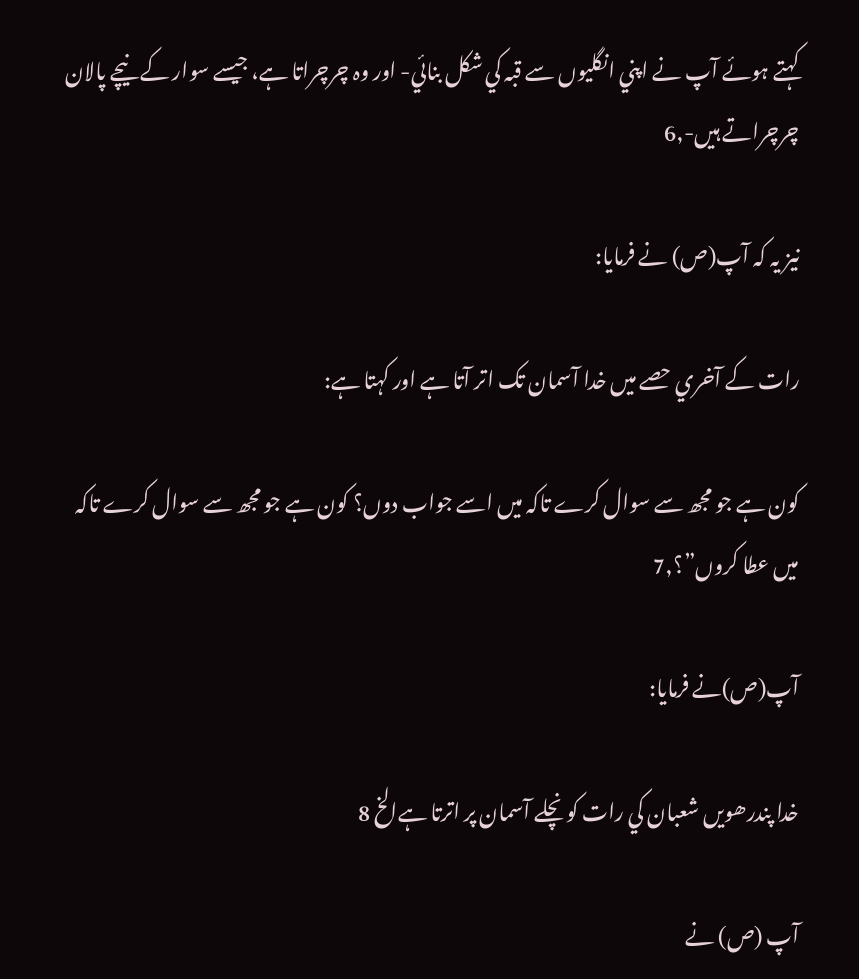کہتے ہوئے آپ نے اپني انگليوں سے قبہ کي شکل بنائي- اور وہ چرچراتا ہے، جيسے سوار کے نيچے پالان چرچراتے ہيں-,6

نيز يہ کہ آپ(ص) نے فرمايا:

رات کے آخري حصے ميں خدا آسمان تک اتر آتا ہے اور کہتا ہے:

کون ہے جو مجھ سے سوال کرے تاکہ ميں اسے جواب دوں؟ کون ہے جو مجھ سے سوال کرے تاکہ ميں عطا کروں”؟,7

آپ(ص)نے فرمايا:

خدا پندرھويں شعبان کي رات کو نچلے آسمان پر اترتا ہےالخ 8

آپ (ص) نے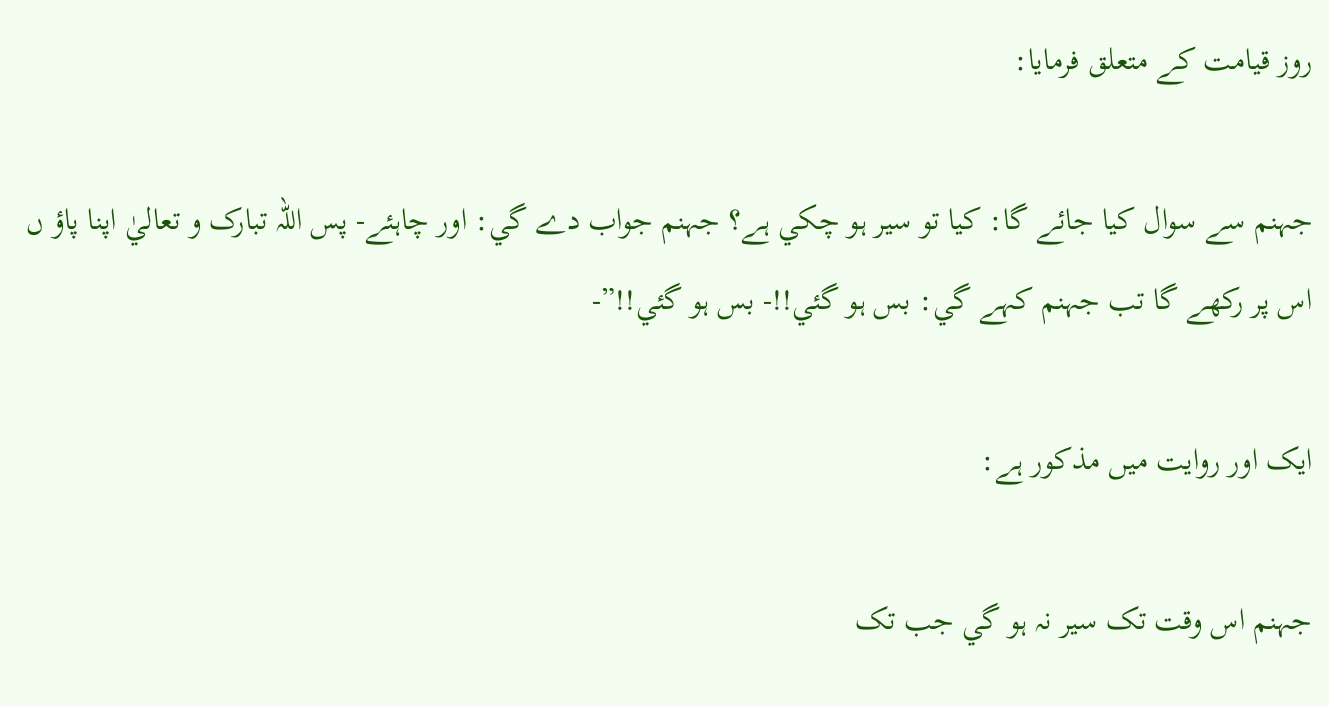روز قيامت کے متعلق فرمايا:

جہنم سے سوال کيا جائے گا: کيا تو سير ہو چکي ہے؟ جہنم جواب دے گي: اور چاہئے- پس اللہ تبارک و تعاليٰ اپنا پاؤ ں اس پر رکھے گا تب جہنم کہے گي: بس ہو گئي!!- بس ہو گئي!!”-

ايک اور روايت ميں مذکور ہے:

جہنم اس وقت تک سير نہ ہو گي جب تک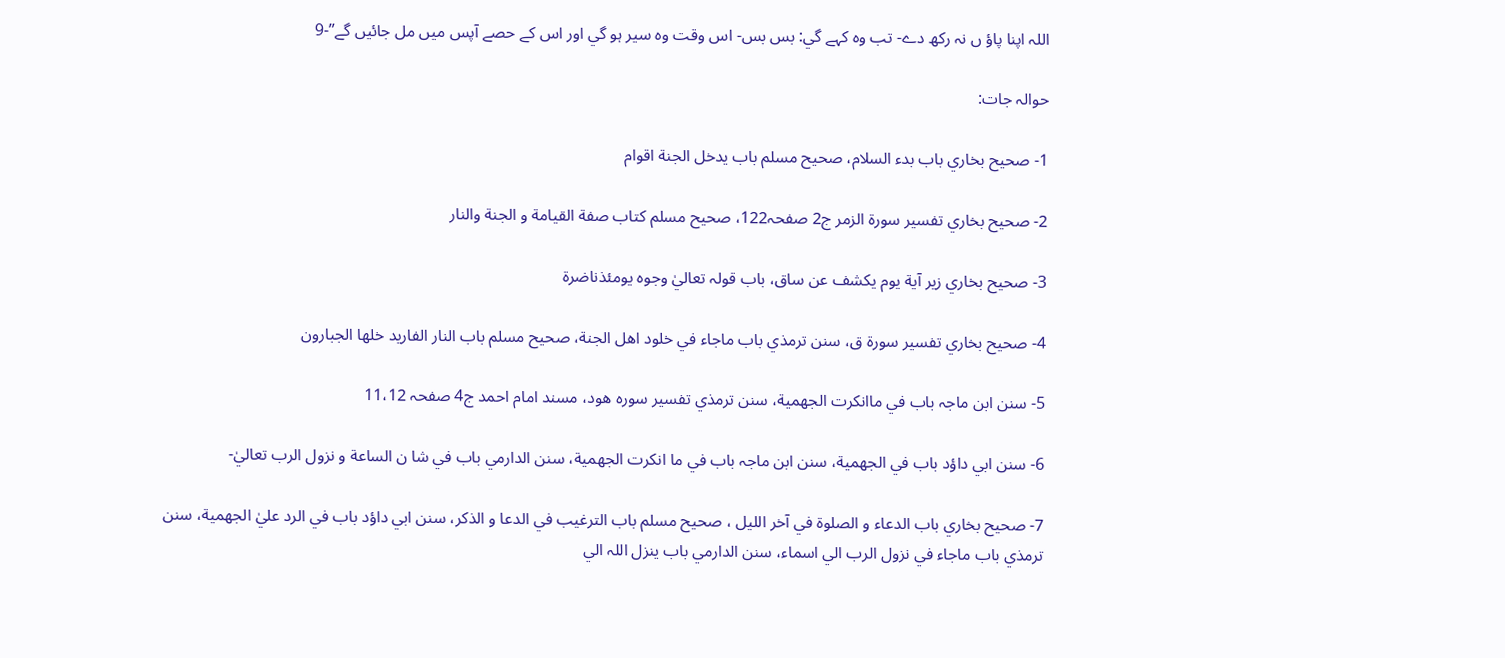اللہ اپنا پاؤ ں نہ رکھ دے- تب وہ کہے گي: بس بس- اس وقت وہ سير ہو گي اور اس کے حصے آپس ميں مل جائيں گے”-9

حوالہ جات:

1- صحيح بخاري باب بدء السلام، صحيح مسلم باب يدخل الجنة اقوام

2- صحيح بخاري تفسير سورة الزمر ج2 صفحہ122، صحيح مسلم کتاب صفة القيامة و الجنة والنار

3- صحيح بخاري زير آية يوم يکشف عن ساق، باب قولہ تعاليٰ وجوہ يومئذناضرة

4- صحيح بخاري تفسير سورة ق، سنن ترمذي باب ماجاء في خلود اھل الجنة، صحيح مسلم باب النار الفاريد خلھا الجبارون

5- سنن ابن ماجہ باب في ماانکرت الجھمية، سنن ترمذي تفسير سورہ ھود، مسند امام احمد ج4 صفحہ 11،12

6- سنن ابي داؤد باب في الجھمية، سنن ابن ماجہ باب في ما انکرت الجھمية، سنن الدارمي باب في شا ن الساعة و نزول الرب تعاليٰ-

7- صحيح بخاري باب الدعاء و الصلوة في آخر الليل ، صحيح مسلم باب الترغيب في الدعا و الذکر، سنن ابي داؤد باب في الرد عليٰ الجھمية، سنن ترمذي باب ماجاء في نزول الرب الي اسماء، سنن الدارمي باب ينزل اللہ الي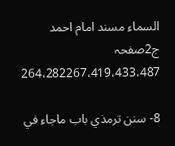السماء مسند امام احمد ج2صفحہ 264،282267،419،433،487

8- سنن ترمذي باب ماجاء في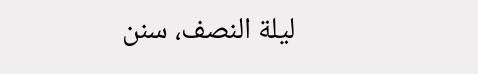ليلة النصف، سنن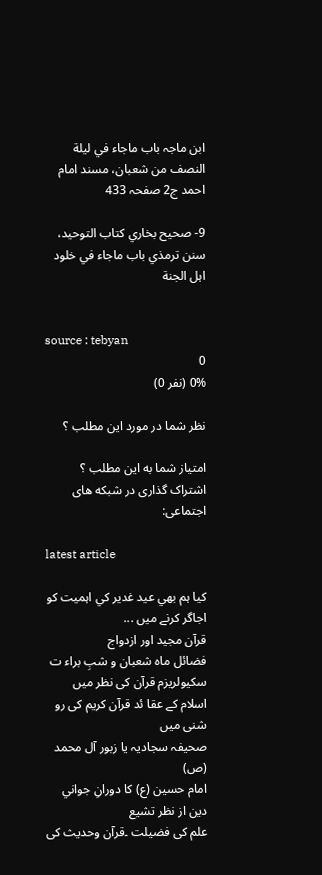ابن ماجہ باب ماجاء في ليلة النصف من شعبان، مسند امام احمد ج2 صفحہ 433

9- صحيح بخاري کتاب التوحيد، سنن ترمذي باب ماجاء في خلود اہل الجنة


source : tebyan
0
0% (نفر 0)

نظر شما در مورد این مطلب ؟

امتیاز شما به این مطلب ؟
اشتراک گذاری در شبکه های اجتماعی:

latest article

کيا ہم بھي عيد غدير کي اہميت کو اجاگر کرنے ميں ...
قرآن مجید اور ازدواج
فضائل ماہ شعبان و شبِ براء ت
سکیولریزم قرآن کی نظر میں
اسلام کے عقا ئد قرآن کریم کی رو شنی میں
صحیفہ سجادیہ یا زبور آل محمد (ص)
امام حسين (ع) کا دورانِ جواني
دین از نظر تشیع
علم کی فضیلت ۔قرآن وحدیث کی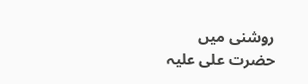روشنی میں
حضرت علی علیہ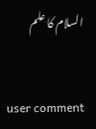السلام کا علم


user comment